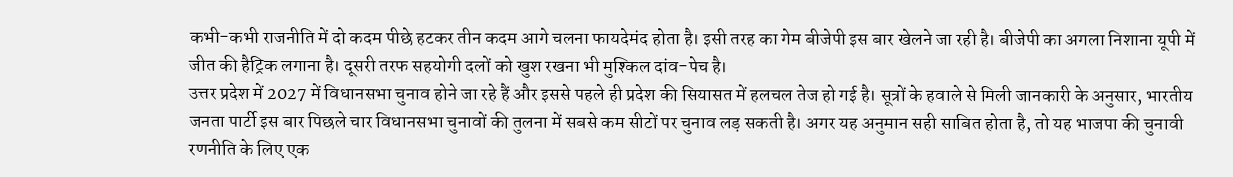कभी-कभी राजनीति में दो कदम पीछे हटकर तीन कदम आगे चलना फायदेमंद होता है। इसी तरह का गेम बीजेपी इस बार खेलने जा रही है। बीजेपी का अगला निशाना यूपी में जीत की हैट्रिक लगाना है। दूसरी तरफ सहयोगी दलों को खुश रखना भी मुश्किल दांव-पेच है।
उत्तर प्रदेश में 2027 में विधानसभा चुनाव होने जा रहे हैं और इससे पहले ही प्रदेश की सियासत में हलचल तेज हो गई है। सूत्रों के हवाले से मिली जानकारी के अनुसार, भारतीय जनता पार्टी इस बार पिछले चार विधानसभा चुनावों की तुलना में सबसे कम सीटों पर चुनाव लड़ सकती है। अगर यह अनुमान सही साबित होता है, तो यह भाजपा की चुनावी रणनीति के लिए एक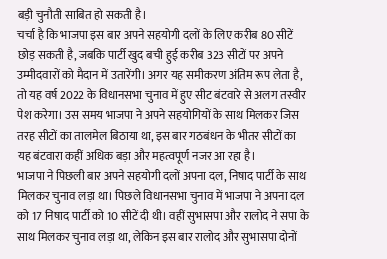बड़ी चुनौती साबित हो सकती है।
चर्चा है कि भाजपा इस बार अपने सहयोगी दलों के लिए करीब 80 सीटें छोड़ सकती है, जबकि पार्टी खुद बची हुई करीब 323 सीटों पर अपने उम्मीदवारों को मैदान में उतारेंगी। अगर यह समीकरण अंतिम रूप लेता है, तो यह वर्ष 2022 के विधानसभा चुनाव में हुए सीट बंटवारे से अलग तस्वीर पेश करेगा। उस समय भाजपा ने अपने सहयोगियों के साथ मिलकर जिस तरह सीटों का तालमेल बिठाया था, इस बार गठबंधन के भीतर सीटों का यह बंटवारा कहीं अधिक बड़ा और महत्वपूर्ण नजर आ रहा है।
भाजपा ने पिछली बार अपने सहयोगी दलों अपना दल, निषाद पार्टी के साथ मिलकर चुनाव लड़ा था। पिछले विधानसभा चुनाव में भाजपा ने अपना दल को 17 निषाद पार्टी को 10 सीटें दी थी। वहीं सुभासपा और रालोद ने सपा के साथ मिलकर चुनाव लड़ा था, लेकिन इस बार रालोद और सुभासपा दोनों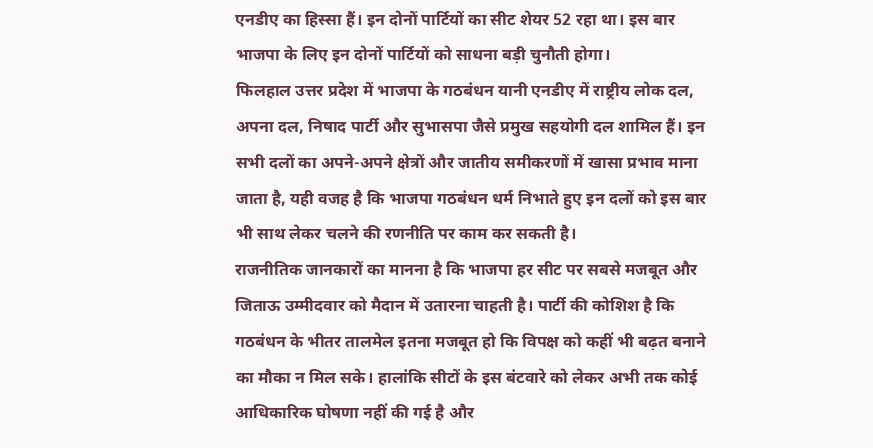एनडीए का हिस्सा हैं। इन दोनों पार्टियों का सीट शेयर 52 रहा था। इस बार भाजपा के लिए इन दोनों पार्टियों को साधना बड़ी चुनौती होगा।
फिलहाल उत्तर प्रदेश में भाजपा के गठबंधन यानी एनडीए में राष्ट्रीय लोक दल, अपना दल, निषाद पार्टी और सुभासपा जैसे प्रमुख सहयोगी दल शामिल हैं। इन सभी दलों का अपने-अपने क्षेत्रों और जातीय समीकरणों में खासा प्रभाव माना जाता है, यही वजह है कि भाजपा गठबंधन धर्म निभाते हुए इन दलों को इस बार भी साथ लेकर चलने की रणनीति पर काम कर सकती है।
राजनीतिक जानकारों का मानना है कि भाजपा हर सीट पर सबसे मजबूत और जिताऊ उम्मीदवार को मैदान में उतारना चाहती है। पार्टी की कोशिश है कि गठबंधन के भीतर तालमेल इतना मजबूत हो कि विपक्ष को कहीं भी बढ़त बनाने का मौका न मिल सके। हालांकि सीटों के इस बंटवारे को लेकर अभी तक कोई आधिकारिक घोषणा नहीं की गई है और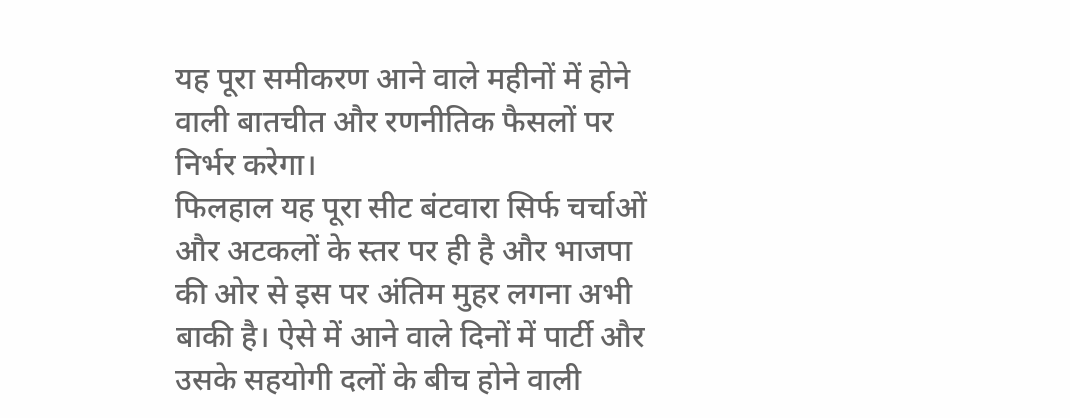यह पूरा समीकरण आने वाले महीनों में होने वाली बातचीत और रणनीतिक फैसलों पर निर्भर करेगा।
फिलहाल यह पूरा सीट बंटवारा सिर्फ चर्चाओं और अटकलों के स्तर पर ही है और भाजपा की ओर से इस पर अंतिम मुहर लगना अभी बाकी है। ऐसे में आने वाले दिनों में पार्टी और उसके सहयोगी दलों के बीच होने वाली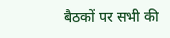बैठकों पर सभी की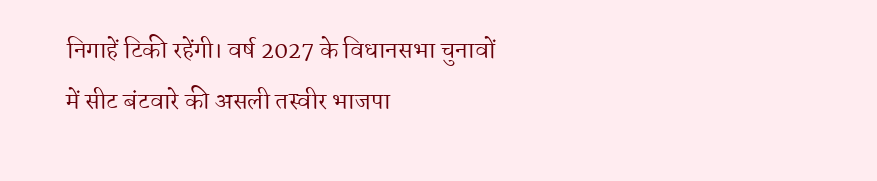निगाहें टिकी रहेंगी। वर्ष 2027 के विधानसभा चुनावों में सीट बंटवारे की असली तस्वीर भाजपा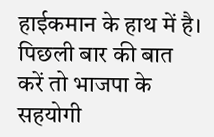हाईकमान के हाथ में है।
पिछली बार की बात करें तो भाजपा के सहयोगी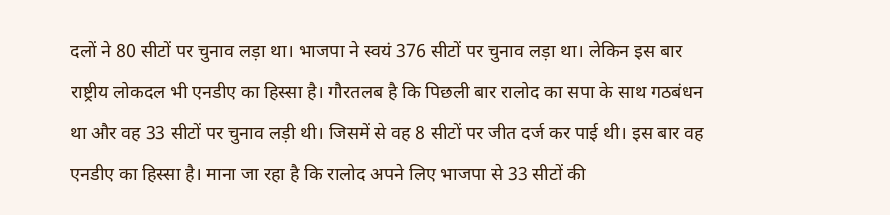दलों ने 80 सीटों पर चुनाव लड़ा था। भाजपा ने स्वयं 376 सीटों पर चुनाव लड़ा था। लेकिन इस बार राष्ट्रीय लोकदल भी एनडीए का हिस्सा है। गौरतलब है कि पिछली बार रालोद का सपा के साथ गठबंधन था और वह 33 सीटों पर चुनाव लड़ी थी। जिसमें से वह 8 सीटों पर जीत दर्ज कर पाई थी। इस बार वह एनडीए का हिस्सा है। माना जा रहा है कि रालोद अपने लिए भाजपा से 33 सीटों की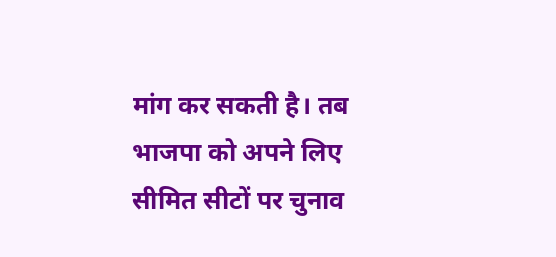मांग कर सकती है। तब भाजपा को अपने लिए सीमित सीटों पर चुनाव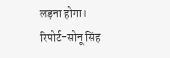लड़ना होगा।
रिपोर्ट-सोनू सिंह